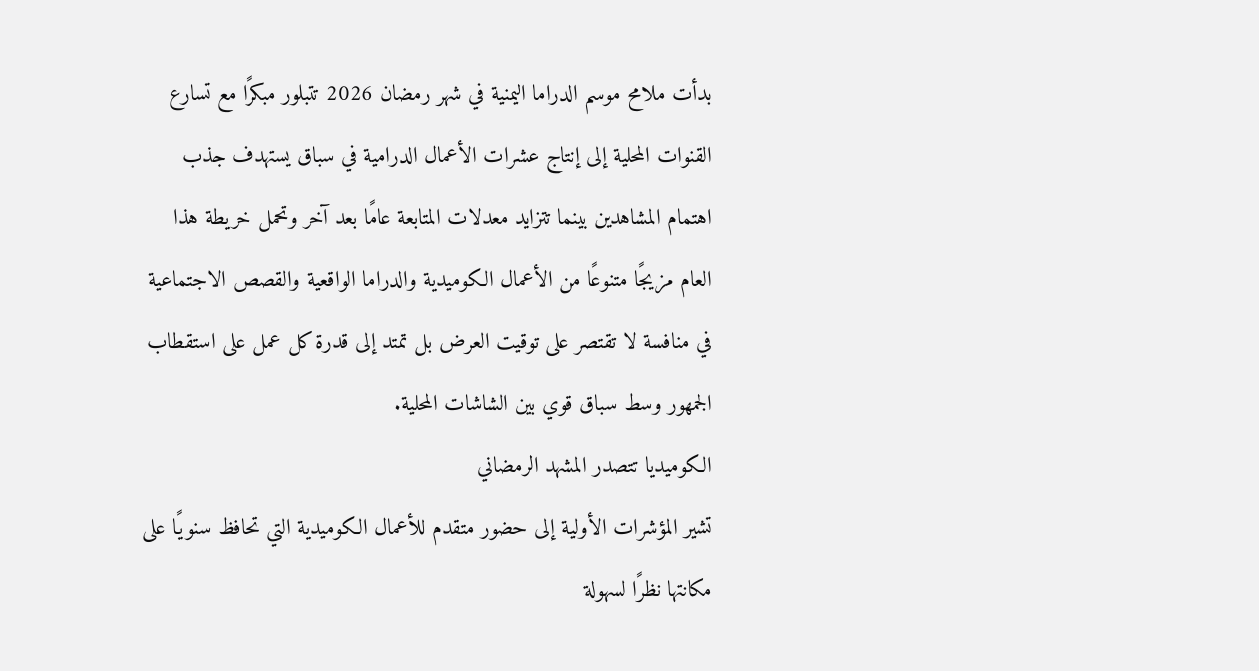بدأت ملامح موسم الدراما اليمنية في شهر رمضان 2026 تتبلور مبكرًا مع تسارع القنوات المحلية إلى إنتاج عشرات الأعمال الدرامية في سباق يستهدف جذب اهتمام المشاهدين بينما تتزايد معدلات المتابعة عامًا بعد آخر وتحمل خريطة هذا العام مزيجًا متنوعًا من الأعمال الكوميدية والدراما الواقعية والقصص الاجتماعية في منافسة لا تقتصر على توقيت العرض بل تمتد إلى قدرة كل عمل على استقطاب الجمهور وسط سباق قوي بين الشاشات المحلية.
الكوميديا تتصدر المشهد الرمضاني
تشير المؤشرات الأولية إلى حضور متقدم للأعمال الكوميدية التي تحافظ سنويًا على مكانتها نظرًا لسهولة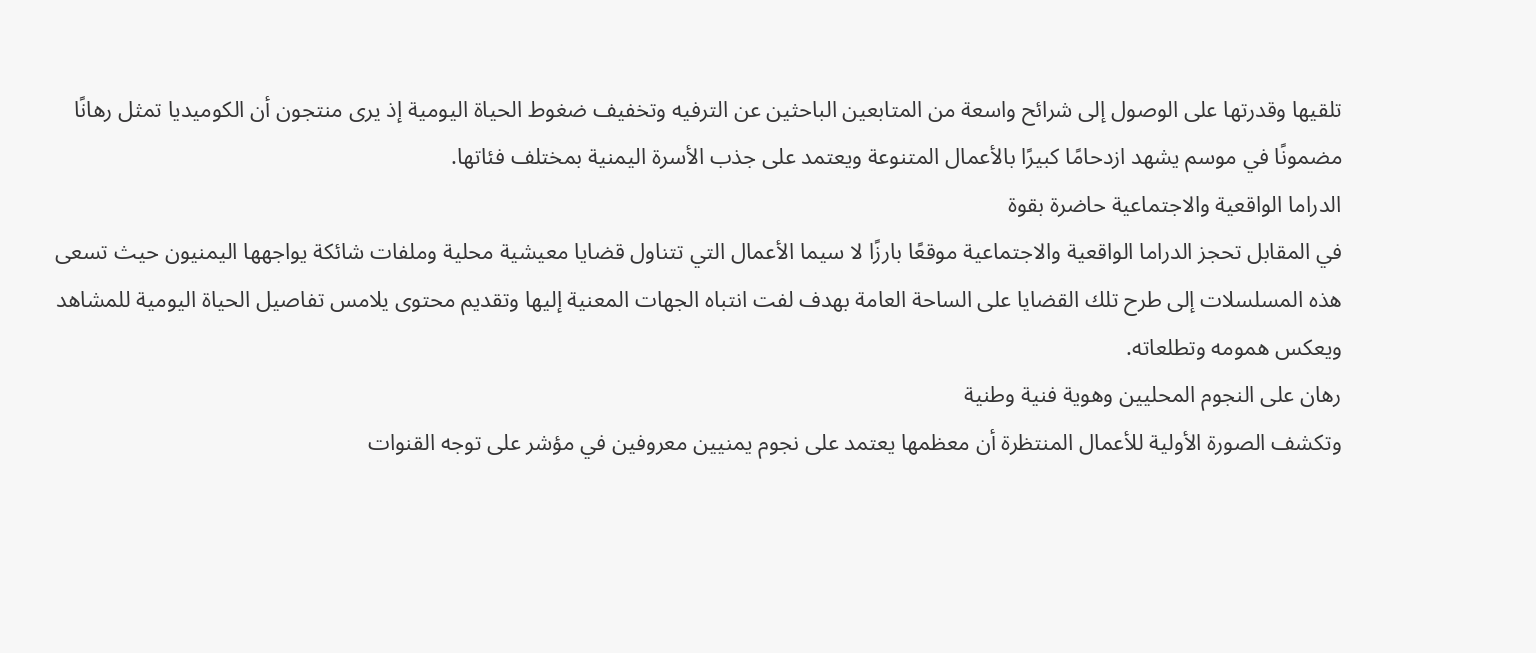تلقيها وقدرتها على الوصول إلى شرائح واسعة من المتابعين الباحثين عن الترفيه وتخفيف ضغوط الحياة اليومية إذ يرى منتجون أن الكوميديا تمثل رهانًا مضمونًا في موسم يشهد ازدحامًا كبيرًا بالأعمال المتنوعة ويعتمد على جذب الأسرة اليمنية بمختلف فئاتها.
الدراما الواقعية والاجتماعية حاضرة بقوة
في المقابل تحجز الدراما الواقعية والاجتماعية موقعًا بارزًا لا سيما الأعمال التي تتناول قضايا معيشية محلية وملفات شائكة يواجهها اليمنيون حيث تسعى هذه المسلسلات إلى طرح تلك القضايا على الساحة العامة بهدف لفت انتباه الجهات المعنية إليها وتقديم محتوى يلامس تفاصيل الحياة اليومية للمشاهد ويعكس همومه وتطلعاته.
رهان على النجوم المحليين وهوية فنية وطنية
وتكشف الصورة الأولية للأعمال المنتظرة أن معظمها يعتمد على نجوم يمنيين معروفين في مؤشر على توجه القنوات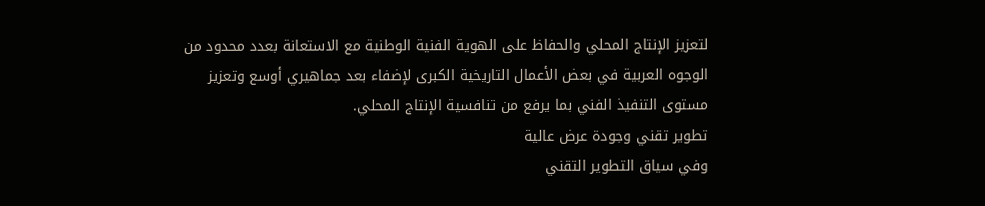لتعزيز الإنتاج المحلي والحفاظ على الهوية الفنية الوطنية مع الاستعانة بعدد محدود من الوجوه العربية في بعض الأعمال التاريخية الكبرى لإضفاء بعد جماهيري أوسع وتعزيز مستوى التنفيذ الفني بما يرفع من تنافسية الإنتاج المحلي.
تطوير تقني وجودة عرض عالية
وفي سياق التطوير التقني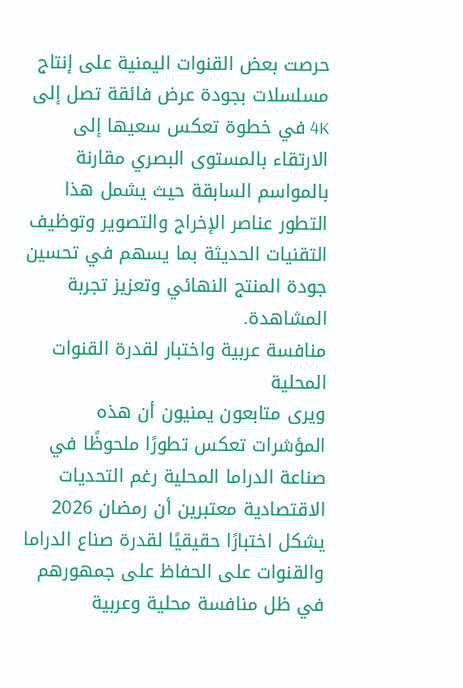حرصت بعض القنوات اليمنية على إنتاج مسلسلات بجودة عرض فائقة تصل إلى 4K في خطوة تعكس سعيها إلى الارتقاء بالمستوى البصري مقارنة بالمواسم السابقة حيث يشمل هذا التطور عناصر الإخراج والتصوير وتوظيف التقنيات الحديثة بما يسهم في تحسين جودة المنتج النهائي وتعزيز تجربة المشاهدة.
منافسة عربية واختبار لقدرة القنوات المحلية
ويرى متابعون يمنيون أن هذه المؤشرات تعكس تطورًا ملحوظًا في صناعة الدراما المحلية رغم التحديات الاقتصادية معتبرين أن رمضان 2026 يشكل اختبارًا حقيقيًا لقدرة صناع الدراما والقنوات على الحفاظ على جمهورهم في ظل منافسة محلية وعربية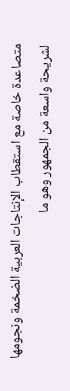متصاعدة خاصة مع استقطاب الإنتاجات العربية الضخمة ونجومها لشريحة واسعة من الجمهور وهو ما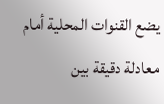يضع القنوات المحلية أمام معادلة دقيقة بين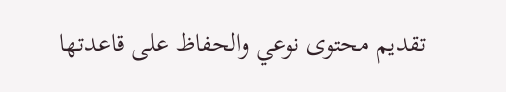تقديم محتوى نوعي والحفاظ على قاعدتها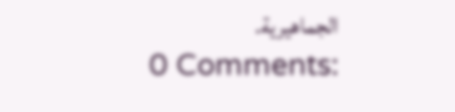الجماهيرية.
0 Comments: